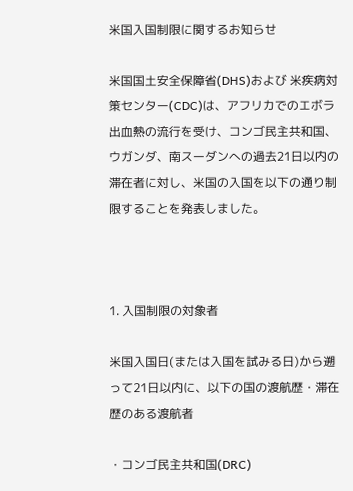米国入国制限に関するお知らせ

米国国土安全保障省(DHS)および 米疾病対策センター(CDC)は、アフリカでのエボラ出血熱の流行を受け、コンゴ民主共和国、ウガンダ、南スーダンへの過去21日以内の滞在者に対し、米国の入国を以下の通り制限することを発表しました。



1. 入国制限の対象者

米国入国日(または入国を試みる日)から遡って21日以内に、以下の国の渡航歴・滞在歴のある渡航者

・コンゴ民主共和国(DRC)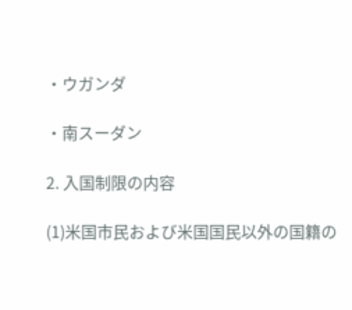・ウガンダ

・南スーダン

2. 入国制限の内容

(1)米国市民および米国国民以外の国籍の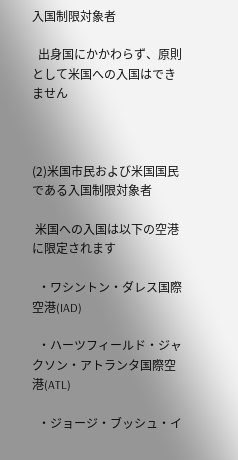入国制限対象者

  出身国にかかわらず、原則として米国への入国はできません



(2)米国市民および米国国民である入国制限対象者

 米国への入国は以下の空港に限定されます

  ・ワシントン・ダレス国際空港(IAD)

  ・ハーツフィールド・ジャクソン・アトランタ国際空港(ATL)

  ・ジョージ・ブッシュ・イ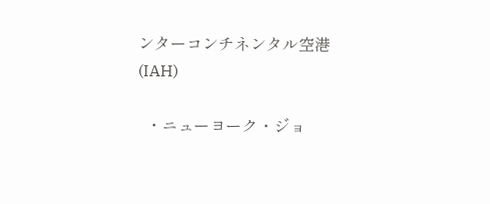ンターコンチネンタル空港(IAH)

  ・ニューヨーク・ジョ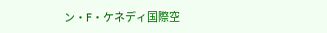ン・F・ケネディ国際空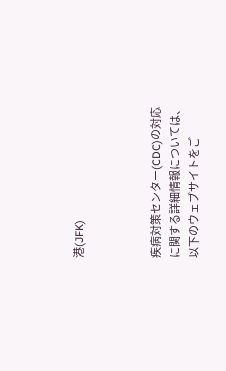港(JFK)



疾病対策センター(CDC)の対応に関する詳細情報については、以下のウェブサイトをご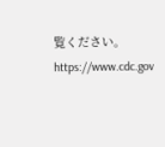覧ください。 https://www.cdc.gov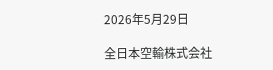2026年5月29日

全日本空輸株式会社